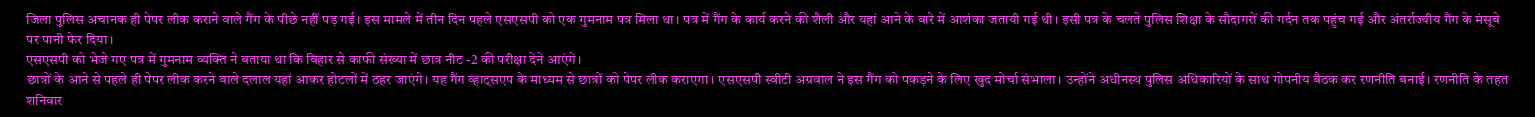जिला पुलिस अचानक ही पेपर लीक कराने वाले गैंग के पीछे नहीं पड़ गई। इस मामले में तीन दिन पहले एसएसपी को एक गुमनाम पत्र मिला था। पत्र में गैंग के कार्य करने की शैली और यहां आने के बारे में आशंका जतायी गई थी। इसी पत्र के चलते पुलिस शिक्षा के सौदागरों की गर्दन तक पहुंच गई और अंतर्राज्यीय गैंग के मंसूबे पर पानी फेर दिया।
एसएसपी को भेजे गए पत्र में गुमनाम व्यक्ति ने बताया था कि बिहार से काफी संख्या में छात्र नीट -2 की परीक्षा देने आएंगे।
छात्रों के आने से पहले ही पेपर लीक करने वाले दलाल यहां आकर होटलों में ठहर जाएंगे। यह गैंग व्हाट्सएप के माध्यम से छात्रों को पेपर लीक कराएगा। एसएसपी स्वीटी अग्रवाल ने इस गैंग को पकड़ने के लिए खुद मोर्चा संभाला। उन्होंने अधीनस्थ पुलिस अधिकारियों के साथ गोपनीय बैठक कर रणनीति बनाई। रणनीति के तहत शनिवार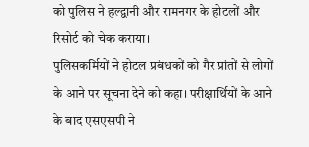को पुलिस ने हल्द्वानी और रामनगर के होटलों और रिसोर्ट को चेक कराया।
पुलिसकर्मियों ने होटल प्रबंधकों को गैर प्रांतों से लोगों के आने पर सूचना देने को कहा। परीक्षार्थियों के आने के बाद एसएसपी ने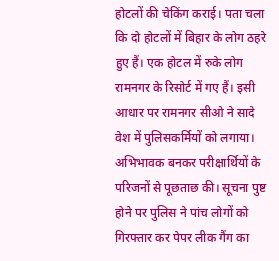होटलों की चेकिंग कराई। पता चला कि दो होटलों में बिहार के लोग ठहरे हुए हैं। एक होटल में रुके लोग रामनगर के रिसोर्ट में गए हैं। इसी आधार पर रामनगर सीओ ने सादे वेश में पुलिसकर्मियों को लगाया। अभिभावक बनकर परीक्षार्थियों के परिजनों से पूछताछ की। सूचना पुष्ट होने पर पुलिस ने पांच लोगों को गिरफ्तार कर पेपर लीक गैंग का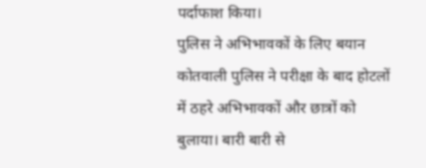पर्दाफाश किया।
पुलिस ने अभिभावकों के लिए बयान
कोतवाली पुलिस ने परीक्षा के बाद होटलों में ठहरे अभिभावकों और छात्रों को बुलाया। बारी बारी से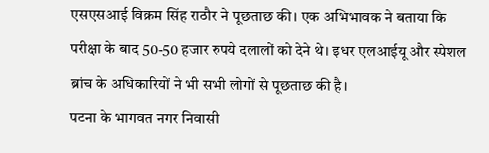एसएसआई विक्रम सिंह राठौर ने पूछताछ की। एक अभिभावक ने बताया कि परीक्षा के बाद 50-50 हजार रुपये दलालों को देने थे। इधर एलआईयू और स्पेशल ब्रांच के अधिकारियों ने भी सभी लोगों से पूछताछ की है।
पटना के भागवत नगर निवासी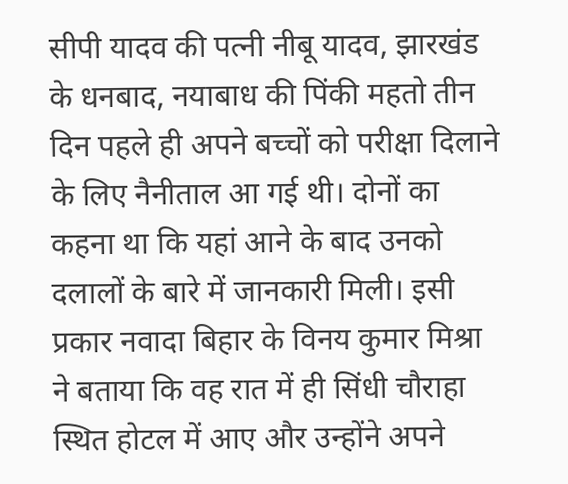सीपी यादव की पत्नी नीबू यादव, झारखंड के धनबाद, नयाबाध की पिंकी महतो तीन दिन पहले ही अपने बच्चों को परीक्षा दिलाने के लिए नैनीताल आ गई थी। दोनों का कहना था कि यहां आने के बाद उनको दलालों के बारे में जानकारी मिली। इसी प्रकार नवादा बिहार के विनय कुमार मिश्रा ने बताया कि वह रात में ही सिंधी चौराहा स्थित होटल में आए और उन्होंने अपने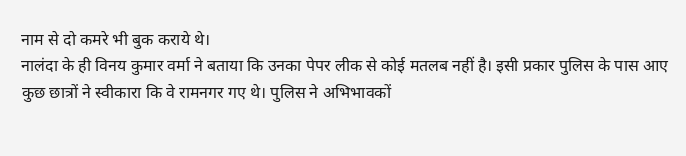नाम से दो कमरे भी बुक कराये थे।
नालंदा के ही विनय कुमार वर्मा ने बताया कि उनका पेपर लीक से कोई मतलब नहीं है। इसी प्रकार पुलिस के पास आए कुछ छात्रों ने स्वीकारा कि वे रामनगर गए थे। पुलिस ने अभिभावकों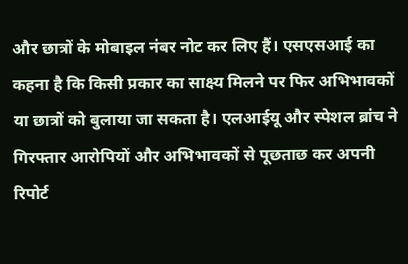और छात्रों के मोबाइल नंबर नोट कर लिए हैं। एसएसआई का कहना है कि किसी प्रकार का साक्ष्य मिलने पर फिर अभिभावकों या छात्रों को बुलाया जा सकता है। एलआईयू और स्पेशल ब्रांच ने गिरफ्तार आरोपियों और अभिभावकों से पूछताछ कर अपनी रिपोर्ट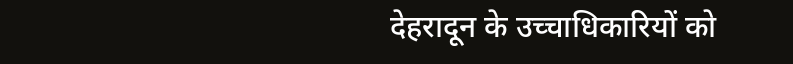देहरादून के उच्चाधिकारियों को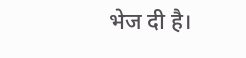भेज दी है।